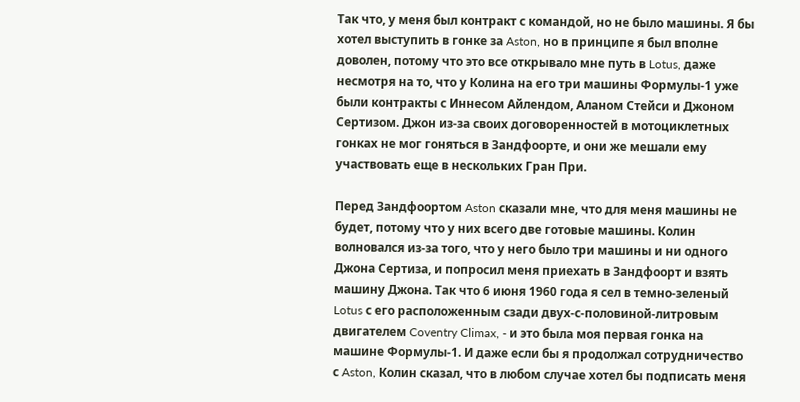Так что, у меня был контракт с командой, но не было машины. Я бы хотел выступить в гонке за Aston, но в принципе я был вполне доволен, потому что это все открывало мне путь в Lotus, даже несмотря на то, что у Колина на его три машины Формулы-1 уже были контракты с Иннесом Айлендом, Аланом Стейси и Джоном Сертизом. Джон из-за своих договоренностей в мотоциклетных гонках не мог гоняться в Зандфоорте, и они же мешали ему участвовать еще в нескольких Гран При.

Перед Зандфоортом Aston сказали мне, что для меня машины не будет, потому что у них всего две готовые машины. Колин волновался из-за того, что у него было три машины и ни одного Джона Сертиза, и попросил меня приехать в Зандфоорт и взять машину Джона. Так что 6 июня 1960 года я сел в темно-зеленый Lotus с его расположенным сзади двух-с-половиной-литровым двигателем Coventry Climax, - и это была моя первая гонка на машине Формулы-1. И даже если бы я продолжал сотрудничество с Aston, Колин сказал, что в любом случае хотел бы подписать меня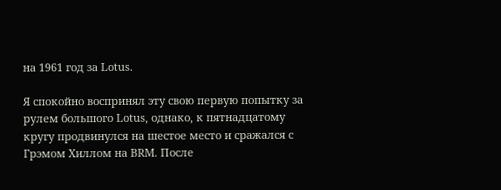на 1961 год за Lotus.

Я спокойно воспринял эту свою первую попытку за рулем большого Lotus, однако, к пятнадцатому кругу продвинулся на шестое место и сражался с Грэмом Хиллом на BRM. После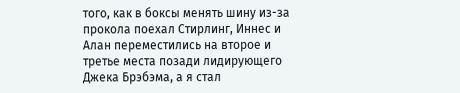того, как в боксы менять шину из-за прокола поехал Стирлинг, Иннес и Алан переместились на второе и третье места позади лидирующего Джека Брэбэма, а я стал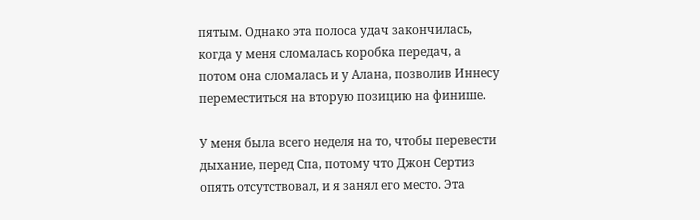пятым. Однако эта полоса удач закончилась, когда у меня сломалась коробка передач, а потом она сломалась и у Алана, позволив Иннесу переместиться на вторую позицию на финише.

У меня была всего неделя на то, чтобы перевести дыхание, перед Спа, потому что Джон Сертиз опять отсутствовал, и я занял его место. Эта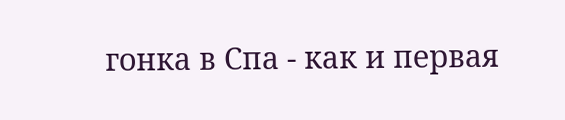гонка в Спа - как и первая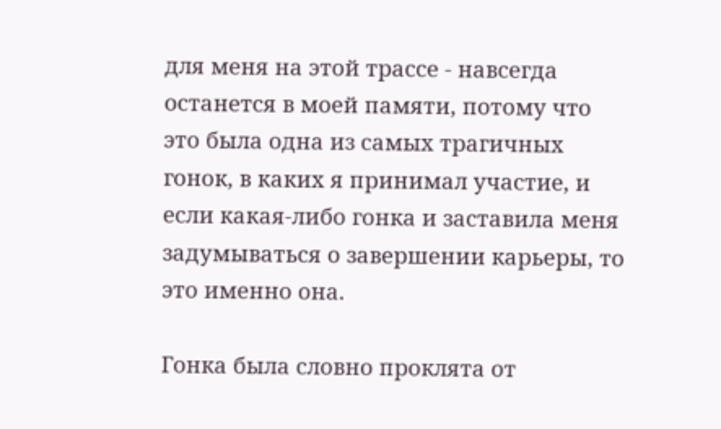для меня на этой трассе - навсегда останется в моей памяти, потому что это была одна из самых трагичных гонок, в каких я принимал участие, и если какая-либо гонка и заставила меня задумываться о завершении карьеры, то это именно она.

Гонка была словно проклята от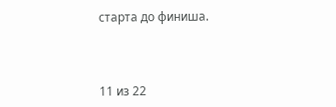старта до финиша.



11 из 22